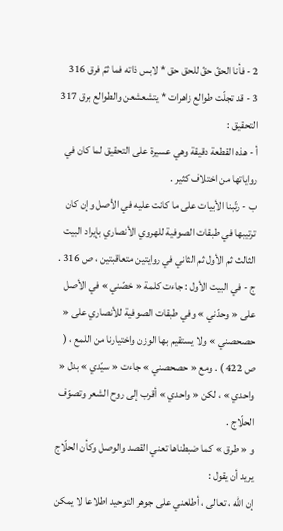2 - فأنا الحقّ حقّ للحق حق * لابس ذاته فما ثمّ فرق 316
3 - قد تجلّت طوالع زاهرات * يتشعشعن والطوالع برق 317
التحقيق :
أ - هذه القطعة دقيقة وهي عسيرة على التحقيق لما كان في رواياتها من اختلاف كثير .
ب - رتّبنا الأبيات على ما كانت عليه في الأصل وإن كان ترتيبها في طبقات الصوفية للهروي الأنصاري بإيراد البيت الثالث ثم الأول ثم الثاني في روايتين متعاقبتين ، ص 316 .
ج - في البيت الأول : جاءت كلمة « خصّني » في الأصل على « وحدّني » وفي طبقات الصوفية للأنصاري على « حصحصني » ولا يستقيم بها الوزن واختيارنا من اللمع ، ( ص 422 ) . ومع « حصحصني » جاءت « سيّدي » بدل « واحدي » ، لكن « واحدي » أقرب إلى روح الشعر وتصوّف الحلّاج .
و « طرق » كما ضبطناها تعني القصد والوصل وكأن الحلّاج يريد أن يقول :
إن اللّه ، تعالى ، أطلعني على جوهر التوحيد اطلاعا لا يمكن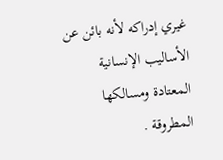غيري إدراكه لأنه بائن عن الأساليب الإنسانية المعتادة ومسالكها المطروقة .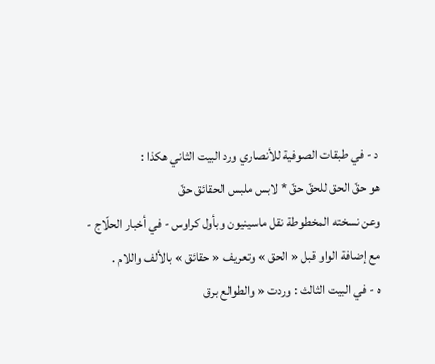د - في طبقات الصوفية للأنصاري ورد البيت الثاني هكذا :
هو حقّ الحق للحقّ حقّ * لابس ملبس الحقائق حقّ
وعن نسخته المخطوطة نقل ماسينيون وبأول كراوس - في أخبار الحلّاج - مع إضافة الواو قبل « الحق » وتعريف « حقائق » بالألف واللام .
ه - في البيت الثالث : وردت « والطوالع برق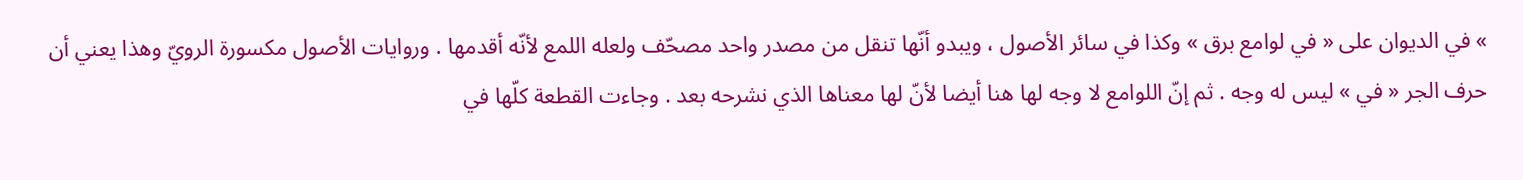» في الديوان على « في لوامع برق » وكذا في سائر الأصول ، ويبدو أنّها تنقل من مصدر واحد مصحّف ولعله اللمع لأنّه أقدمها . وروايات الأصول مكسورة الرويّ وهذا يعني أن حرف الجر « في » ليس له وجه . ثم إنّ اللوامع لا وجه لها هنا أيضا لأنّ لها معناها الذي نشرحه بعد . وجاءت القطعة كلّها في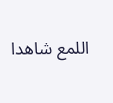اللمع شاهدا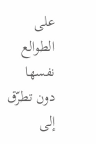على الطوالع نفسها دون تطرّق إلى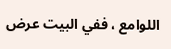اللوامع ، ففي البيت عرض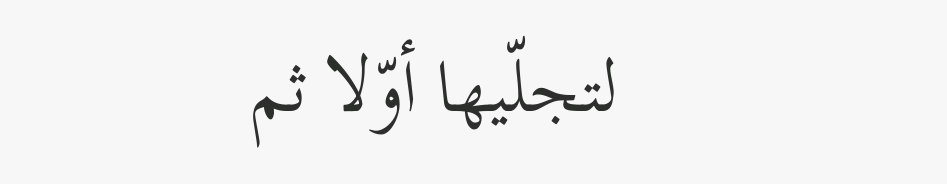لتجلّيها أوّلا ثم